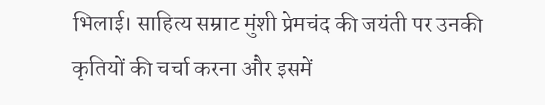भिलाई। साहित्य सम्राट मुंशी प्रेमचंद की जयंती पर उनकी कृतियों की चर्चा करना और इसमें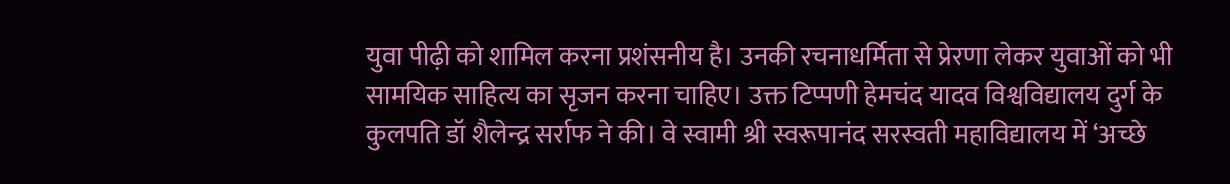युवा पीढ़ी को शामिल करना प्रशंसनीय है। उनकी रचनाधर्मिता से प्रेरणा लेकर युवाओं को भी सामयिक साहित्य का सृजन करना चाहिए। उक्त टिप्पणी हेमचंद यादव विश्वविद्यालय दुर्ग के कुलपति डॉ शैलेन्द्र सर्राफ ने की। वे स्वामी श्री स्वरूपानंद सरस्वती महाविद्यालय में ‘अच्छे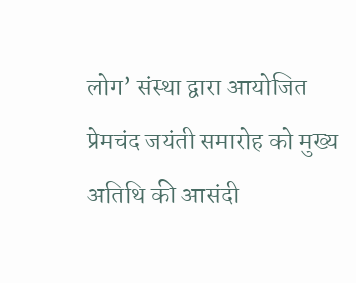लोग’ संस्था द्वारा आयोजित प्रेमचंद जयंती समारोह को मुख्य अतिथि की आसंदी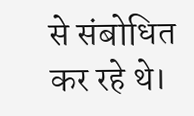से संबोधित कर रहे थे।